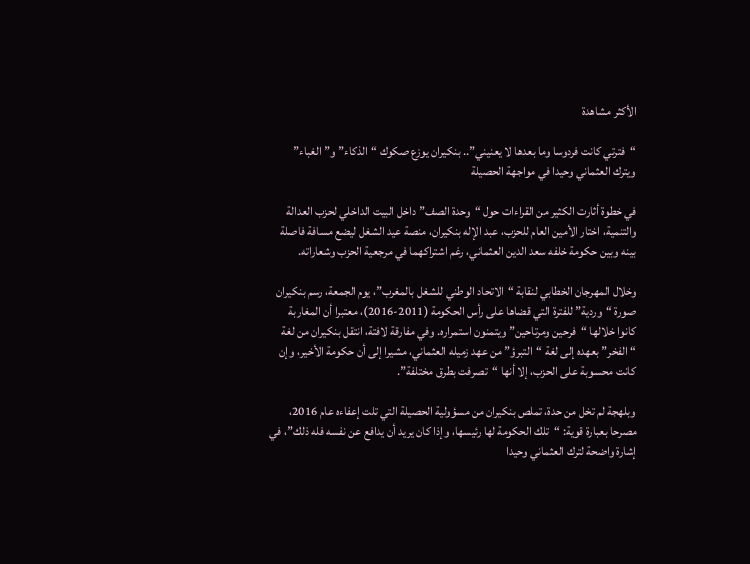الأكثر مشاهدة

“فترتي كانت فردوسا وما بعدها لا يعنيني”.. بنكيران يوزع صكوك “الذكاء” و”الغباء” ويترك العثماني وحيدا في مواجهة الحصيلة

في خطوة أثارت الكثير من القراءات حول “وحدة الصف” داخل البيت الداخلي لحزب العدالة والتنمية، اختار الأمين العام للحزب، عبد الإله بنكيران، منصة عيد الشغل ليضع مسافة فاصلة بينه وبين حكومة خلفه سعد الدين العثماني، رغم اشتراكهما في مرجعية الحزب وشعاراته.

وخلال المهرجان الخطابي لنقابة “الاتحاد الوطني للشغل بالمغرب”، يوم الجمعة، رسم بنكيران صورة “وردية” للفترة التي قضاها على رأس الحكومة (2011-2016)، معتبرا أن المغاربة كانوا خلالها “فرحين ومرتاحين” ويتمنون استمراره. وفي مفارقة لافتة، انتقل بنكيران من لغة “الفخر” بعهده إلى لغة “التبرؤ” من عهد زميله العثماني، مشيرا إلى أن حكومة الأخير، وإن كانت محسوبة على الحزب، إلا أنها “تصرفت بطرق مختلفة”.

وبلهجة لم تخل من حدة، تملص بنكيران من مسؤولية الحصيلة التي تلت إعفاءه عام 2016، مصرحا بعبارة قوية: “تلك الحكومة لها رئيسها، وإذا كان يريد أن يدافع عن نفسه فله ذلك”، في إشارة واضحة لترك العثماني وحيدا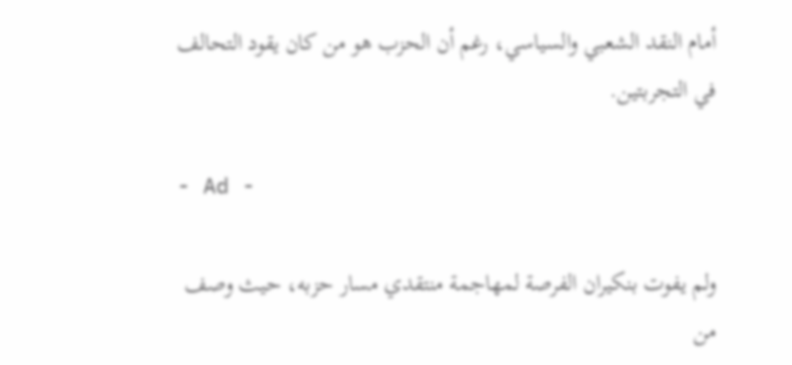أمام النقد الشعبي والسياسي، رغم أن الحزب هو من كان يقود التحالف في التجربتين.

- Ad -

ولم يفوت بنكيران الفرصة لمهاجمة منتقدي مسار حزبه، حيث وصف من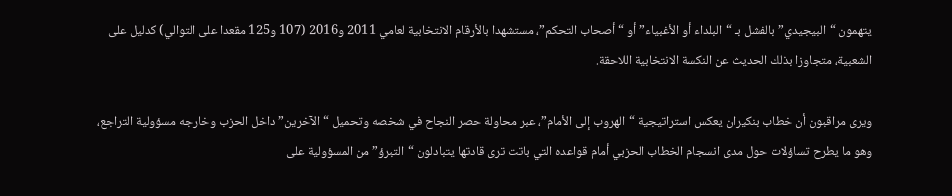يتهمون “البيجيدي” بالفشل بـ “البلداء أو الأغبياء” أو “أصحاب التحكم”، مستشهدا بالأرقام الانتخابية لعامي 2011 و2016 (107 و125 مقعدا على التوالي) كدليل على الشعبية، متجاوزا بذلك الحديث عن النكسة الانتخابية اللاحقة.

ويرى مراقبون أن خطاب بنكيران يعكس استراتيجية “الهروب إلى الأمام”، عبر محاولة حصر النجاح في شخصه وتحميل “الآخرين” داخل الحزب وخارجه مسؤولية التراجع، وهو ما يطرح تساؤلات حول مدى انسجام الخطاب الحزبي أمام قواعده التي باتت ترى قادتها يتبادلون “التبرؤ” من المسؤولية على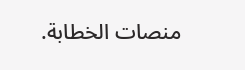منصات الخطابة.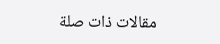مقالات ذات صلة